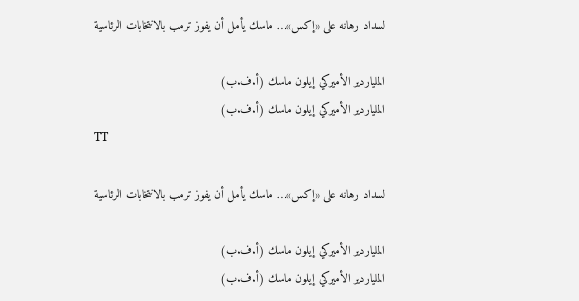لسداد رهانه على «إكس»… ماسك يأمل أن يفوز ترمب بالانتخابات الرئاسية

الملياردير الأميركي إيلون ماسك (أ.ف.ب)
الملياردير الأميركي إيلون ماسك (أ.ف.ب)
TT

لسداد رهانه على «إكس»… ماسك يأمل أن يفوز ترمب بالانتخابات الرئاسية

الملياردير الأميركي إيلون ماسك (أ.ف.ب)
الملياردير الأميركي إيلون ماسك (أ.ف.ب)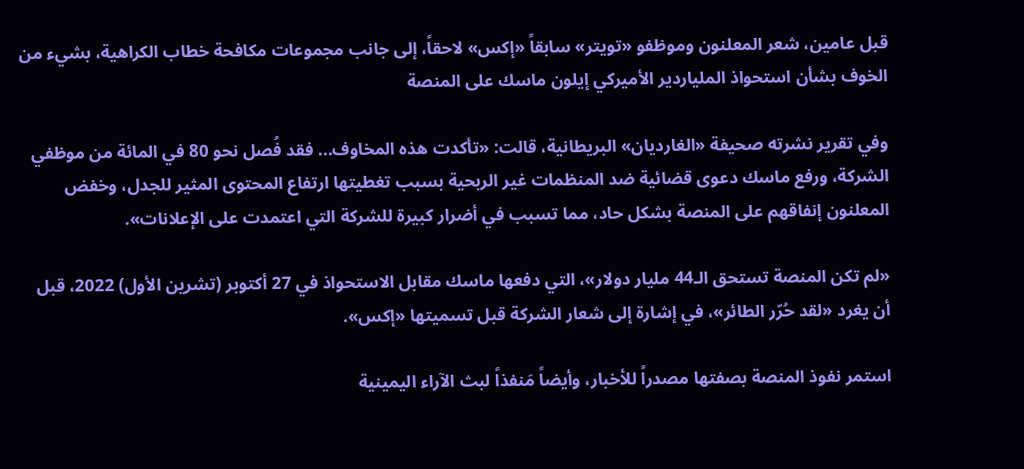قبل عامين، شعر المعلنون وموظفو «تويتر» سابقاً «إكس» لاحقاً، إلى جانب مجموعات مكافحة خطاب الكراهية، بشيء من الخوف بشأن استحواذ الملياردير الأميركي إيلون ماسك على المنصة

وفي تقرير نشرته صحيفة «الغارديان» البريطانية، قالت: «تأكدت هذه المخاوف... فقد فُصل نحو 80 في المائة من موظفي الشركة، ورفع ماسك دعوى قضائية ضد المنظمات غير الربحية بسبب تغطيتها ارتفاع المحتوى المثير للجدل، وخفض المعلنون إنفاقهم على المنصة بشكل حاد، مما تسبب في أضرار كبيرة للشركة التي اعتمدت على الإعلانات».

«لم تكن المنصة تستحق الـ44 مليار دولار»، التي دفعها ماسك مقابل الاستحواذ في 27 أكتوبر (تشرين الأول) 2022، قبل أن يغرد «لقد حُرّر الطائر»، في إشارة إلى شعار الشركة قبل تسميتها «إكس».

استمر نفوذ المنصة بصفتها مصدراً للأخبار، وأيضاً مَنفذاً لبث الآراء اليمينية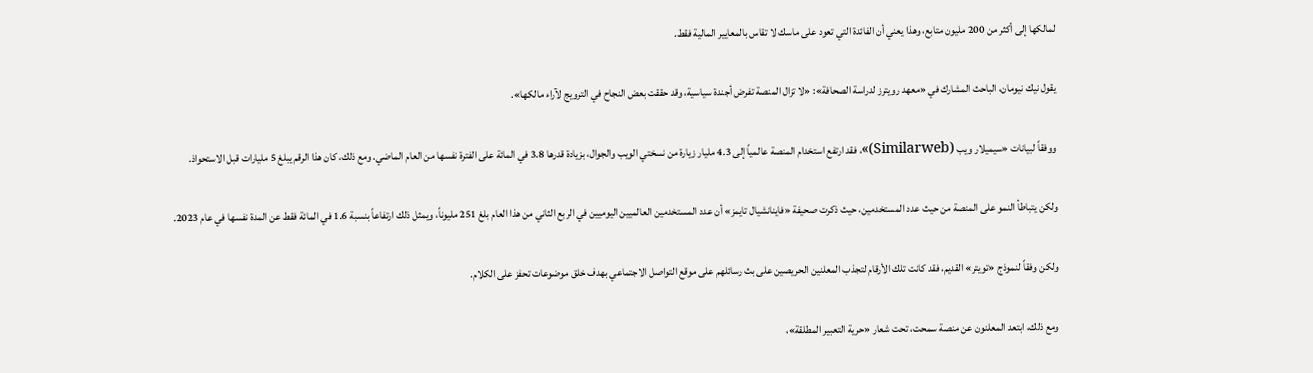لمالكها إلى أكثر من 200 مليون متابع، وهذا يعني أن الفائدة التي تعود على ماسك لا تقاس بالمعايير المالية فقط.

يقول نيك نيومان، الباحث المشارك في «معهد رويترز لدراسة الصحافة»: «لا تزال المنصة تفرض أجندة سياسية، وقد حققت بعض النجاح في الترويج لآراء مالكها».

ووفقاً لبيانات «سيميلار ويب (Similarweb)»، فقد ارتفع استخدام المنصة عالمياً إلى 4.3 مليار زيارة من نسختي الويب والجوال، بزيادة قدرها 3.8 في المائة على الفترة نفسها من العام الماضي. ومع ذلك، كان هذا الرقم يبلغ 5 مليارات قبل الاستحواذ.

ولكن يتباطأ النمو على المنصة من حيث عدد المستخدمين، حيث ذكرت صحيفة «فاينانشيال تايمز» أن عدد المستخدمين العالميين اليوميين في الربع الثاني من هذا العام بلغ 251 مليوناً، ويمثل ذلك ارتفاعاً بنسبة 1.6 في المائة فقط عن المدة نفسها في عام 2023.

ولكن وفقاً لنموذج «تويتر» القديم، فقد كانت تلك الأرقام لتجذب المعلنين الحريصين على بث رسائلهم على موقع التواصل الاجتماعي بهدف خلق موضوعات تحفز على الكلام.

ومع ذلك، ابتعد المعلنون عن منصة سمحت، تحت شعار «حرية التعبير المطلقة»،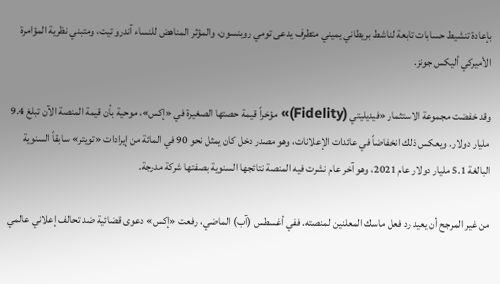بإعادة تنشيط حسابات تابعة لناشط بريطاني يميني متطرف يدعى تومي روبنسون، والمؤثر المناهض للنساء آندرو تيت، ومتبني نظرية المؤامرة الأميركي أليكس جونز.

وقد خفضت مجموعة الاستثمار «فيديليتي (Fidelity)» مؤخراً قيمة حصتها الصغيرة في «إكس»، موحية بأن قيمة المنصة الآن تبلغ 9.4 مليار دولار. ويعكس ذلك انخفاضاً في عائدات الإعلانات، وهو مصدر دخل كان يمثل نحو 90 في المائة من إيرادات «تويتر» سابقاً السنوية البالغة 5.1 مليار دولار عام 2021، وهو آخر عام نشرت فيه المنصة نتائجها السنوية بصفتها شركة مدرجة.

من غير المرجح أن يعيد رد فعل ماسك المعلنين لمنصته. ففي أغسطس (آب) الماضي، رفعت «إكس» دعوى قضائية ضد تحالف إعلاني عالمي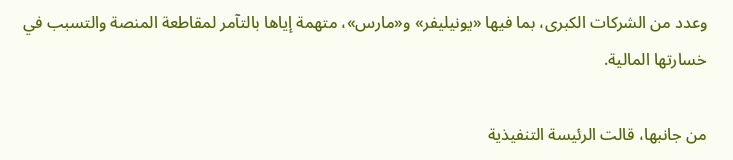وعدد من الشركات الكبرى، بما فيها «يونيليفر» و«مارس»، متهمة إياها بالتآمر لمقاطعة المنصة والتسبب في خسارتها المالية.

من جانبها، قالت الرئيسة التنفيذية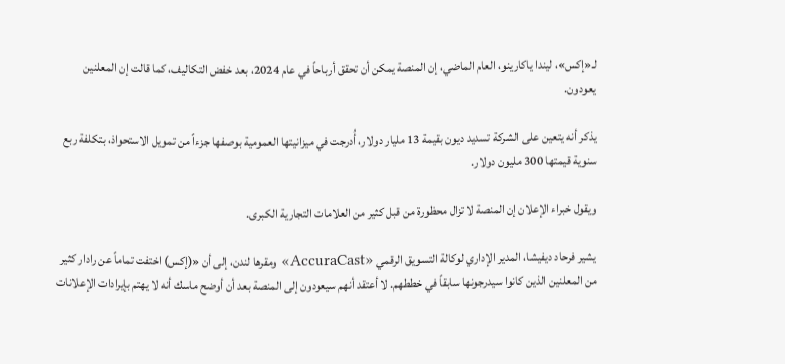لـ«إكس»، ليندا ياكارينو، العام الماضي، إن المنصة يمكن أن تحقق أرباحاً في عام 2024، بعد خفض التكاليف، كما قالت إن المعلنين يعودون.

يذكر أنه يتعين على الشركة تسديد ديون بقيمة 13 مليار دولار، أُدرجت في ميزانيتها العمومية بوصفها جزءاً من تمويل الاستحواذ، بتكلفة ربع سنوية قيمتها 300 مليون دولار.

ويقول خبراء الإعلان إن المنصة لا تزال محظورة من قبل كثير من العلامات التجارية الكبرى.

يشير فرحاد ديفيشا، المدير الإداري لوكالة التسويق الرقمي «AccuraCast» ومقرها لندن، إلى أن «(إكس) اختفت تماماً عن رادار كثير من المعلنين الذين كانوا سيدرجونها سابقاً في خططهم. لا أعتقد أنهم سيعودون إلى المنصة بعد أن أوضح ماسك أنه لا يهتم بإيرادات الإعلانات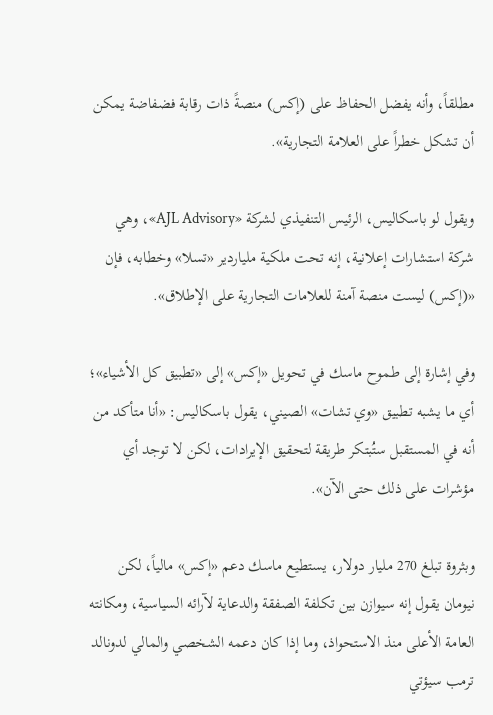مطلقاً، وأنه يفضل الحفاظ على (إكس) منصةً ذات رقابة فضفاضة يمكن أن تشكل خطراً على العلامة التجارية».

ويقول لو باسكاليس، الرئيس التنفيذي لشركة «AJL Advisory»، وهي شركة استشارات إعلانية، إنه تحت ملكية ملياردير «تسلا» وخطابه، فإن «(إكس) ليست منصة آمنة للعلامات التجارية على الإطلاق».

وفي إشارة إلى طموح ماسك في تحويل «إكس» إلى «تطبيق كل الأشياء»؛ أي ما يشبه تطبيق «وي تشات» الصيني، يقول باسكاليس: «أنا متأكد من أنه في المستقبل ستُبتكر طريقة لتحقيق الإيرادات، لكن لا توجد أي مؤشرات على ذلك حتى الآن».

وبثروة تبلغ 270 مليار دولار، يستطيع ماسك دعم «إكس» مالياً، لكن نيومان يقول إنه سيوازن بين تكلفة الصفقة والدعاية لآرائه السياسية، ومكانته العامة الأعلى منذ الاستحواذ، وما إذا كان دعمه الشخصي والمالي لدونالد ترمب سيؤتي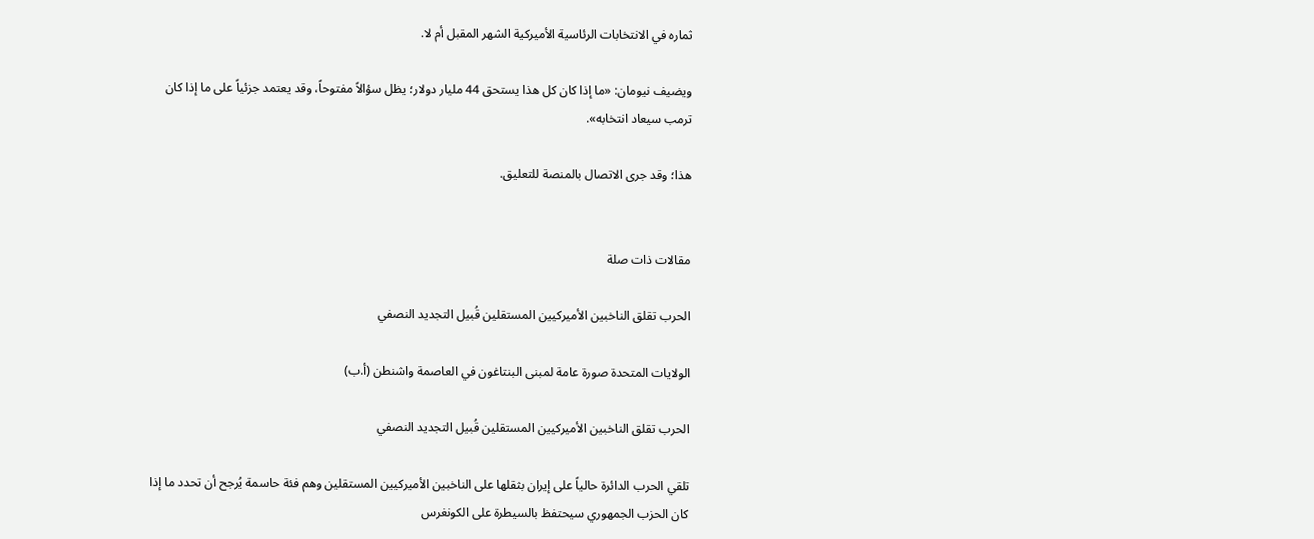ثماره في الانتخابات الرئاسية الأميركية الشهر المقبل أم لا.

ويضيف نيومان: «ما إذا كان كل هذا يستحق 44 مليار دولار؛ يظل سؤالاً مفتوحاً، وقد يعتمد جزئياً على ما إذا كان ترمب سيعاد انتخابه».

هذا؛ وقد جرى الاتصال بالمنصة للتعليق.


مقالات ذات صلة

الحرب تقلق الناخبين الأميركيين المستقلين قُبيل التجديد النصفي

الولايات المتحدة صورة عامة لمبنى البنتاغون في العاصمة واشنطن (أ.ب)

الحرب تقلق الناخبين الأميركيين المستقلين قُبيل التجديد النصفي

تلقي الحرب الدائرة حالياً على إيران بثقلها على الناخبين الأميركيين المستقلين وهم فئة حاسمة يُرجح أن تحدد ما إذا كان الحزب الجمهوري سيحتفظ بالسيطرة على الكونغرس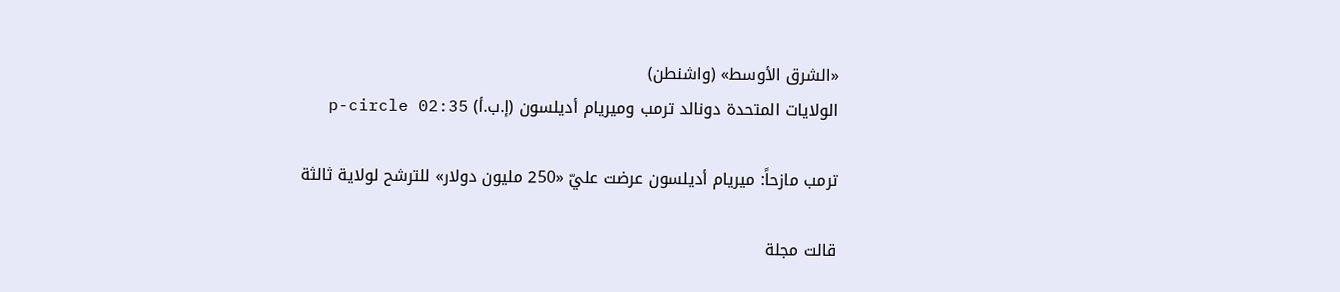«الشرق الأوسط» (واشنطن)
الولايات المتحدة دونالد ترمب وميريام أديلسون (إ.ب.أ) p-circle 02:35

ترمب مازحاً: ميريام أديلسون عرضت عليّ «250 مليون دولار» للترشح لولاية ثالثة

قالت مجلة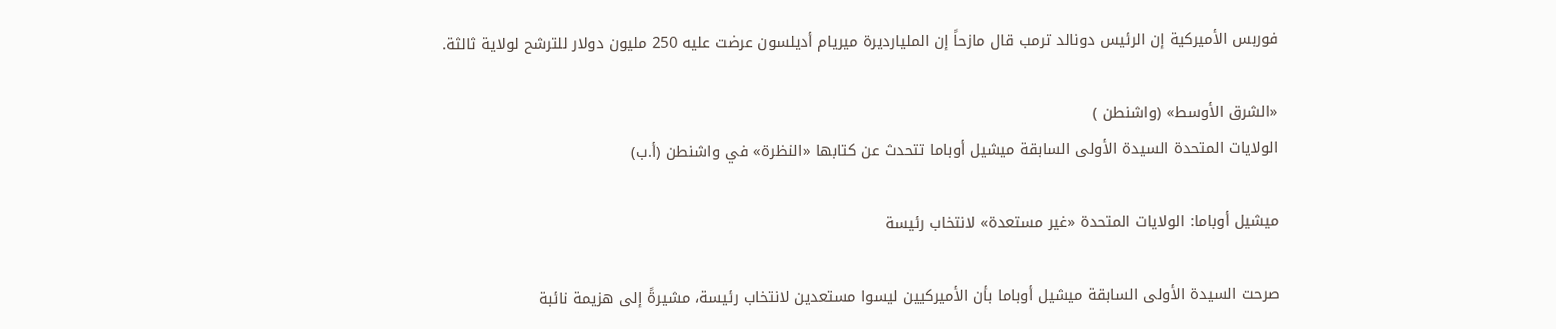فوربس الأميركية إن الرئيس دونالد ترمب قال مازحاً إن المليارديرة ميريام أديلسون عرضت عليه 250 مليون دولار للترشح لولاية ثالثة.

«الشرق الأوسط» (واشنطن )
الولايات المتحدة السيدة الأولى السابقة ميشيل أوباما تتحدث عن كتابها «النظرة» في واشنطن (أ.ب)

ميشيل أوباما: الولايات المتحدة «غير مستعدة» لانتخاب رئيسة

صرحت السيدة الأولى السابقة ميشيل أوباما بأن الأميركيين ليسوا مستعدين لانتخاب رئيسة، مشيرةً إلى هزيمة نائبة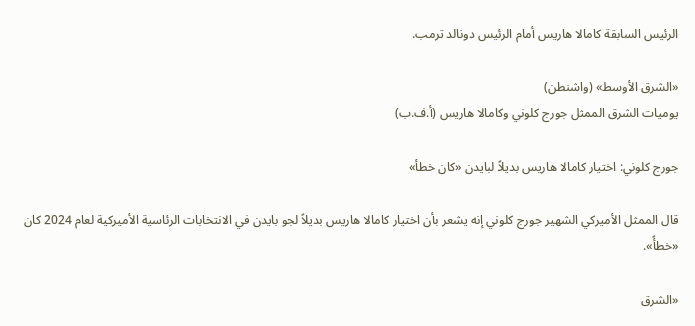الرئيس السابقة كامالا هاريس أمام الرئيس دونالد ترمب.

«الشرق الأوسط» (واشنطن)
يوميات الشرق الممثل جورج كلوني وكامالا هاريس (أ.ف.ب)

جورج كلوني: اختيار كامالا هاريس بديلاً لبايدن «كان خطأ»

قال الممثل الأميركي الشهير جورج كلوني إنه يشعر بأن اختيار كامالا هاريس بديلاً لجو بايدن في الانتخابات الرئاسية الأميركية لعام 2024 كان «خطأً».

«الشرق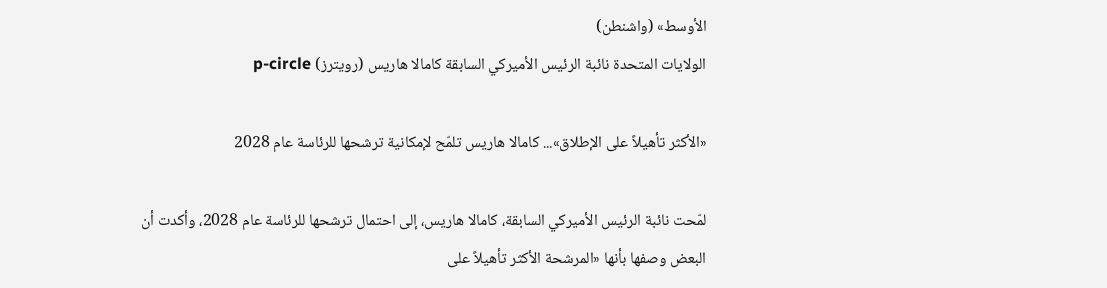الأوسط» (واشنطن)
الولايات المتحدة نائبة الرئيس الأميركي السابقة كامالا هاريس (رويترز) p-circle

«الأكثر تأهيلاً على الإطلاق»... كامالا هاريس تلمّح لإمكانية ترشحها للرئاسة عام 2028

لمّحت نائبة الرئيس الأميركي السابقة، كامالا هاريس، إلى احتمال ترشحها للرئاسة عام 2028، وأكدت أن البعض وصفها بأنها «المرشحة الأكثر تأهيلاً على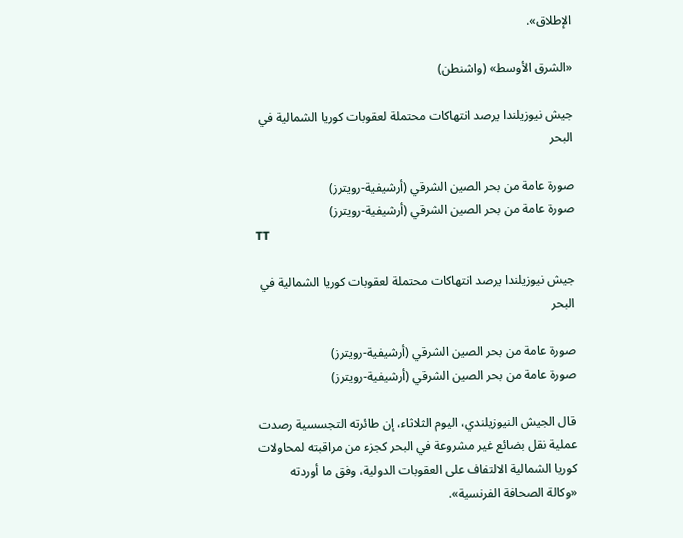الإطلاق».

«الشرق الأوسط» (واشنطن)

جيش نيوزيلندا يرصد انتهاكات محتملة لعقوبات كوريا الشمالية في البحر

صورة عامة من بحر الصين الشرقي (أرشيفية-رويترز)
صورة عامة من بحر الصين الشرقي (أرشيفية-رويترز)
TT

جيش نيوزيلندا يرصد انتهاكات محتملة لعقوبات كوريا الشمالية في البحر

صورة عامة من بحر الصين الشرقي (أرشيفية-رويترز)
صورة عامة من بحر الصين الشرقي (أرشيفية-رويترز)

قال الجيش النيوزيلندي، اليوم الثلاثاء، إن طائرته التجسسية رصدت عملية نقل بضائع غير مشروعة في البحر كجزء من مراقبته لمحاولات كوريا الشمالية الالتفاف على العقوبات الدولية، وفق ما أوردته «وكالة الصحافة الفرنسية».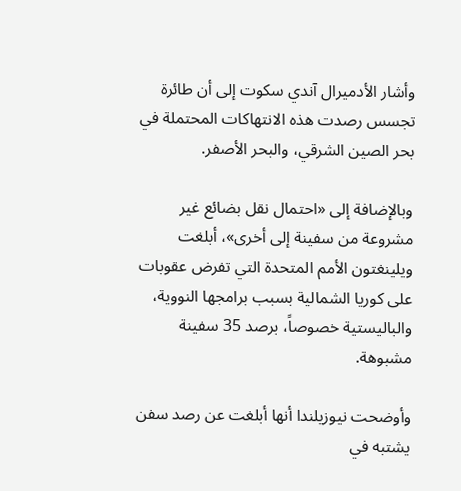وأشار الأدميرال آندي سكوت إلى أن طائرة تجسس رصدت هذه الانتهاكات المحتملة في بحر الصين الشرقي، والبحر الأصفر.

وبالإضافة إلى «احتمال نقل بضائع غير مشروعة من سفينة إلى أخرى»، أبلغت ويلينغتون الأمم المتحدة التي تفرض عقوبات على كوريا الشمالية بسبب برامجها النووية، والباليستية خصوصاً، برصد 35 سفينة مشبوهة.

وأوضحت نيوزيلندا أنها أبلغت عن رصد سفن يشتبه في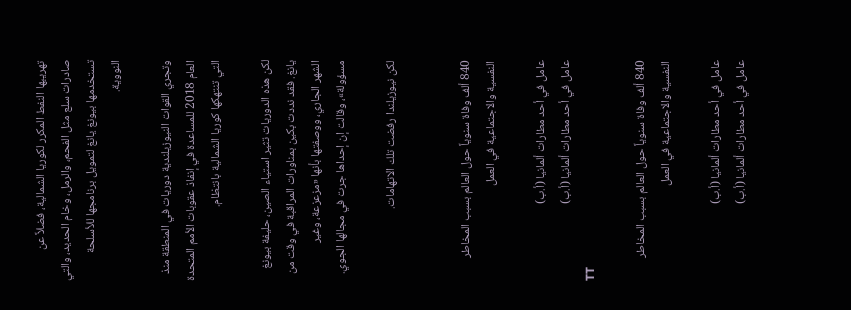تهريبها النفط المكرر لكوريا الشمالية، فضلاً عن صادرات سلع مثل الفحم، والرمل، وخام الحديد، والتي تستخدمها بيونغ يانغ لتمويل برنامجها للأسلحة النووية.

وتجري القوات النيوزيلندية دوريات في المنطقة منذ العام 2018 للمساعدة في إنفاذ عقوبات الأمم المتحدة التي تنتهكها كوريا الشمالية بانتظام.

لكن هذه الدوريات تثير استياء الصين، حليفة بيونغ يانغ. فقد نددت بكين بمناورات المراقبة في وقت من الشهر الجاري، ووصفتها بأنها «مزعزعة، وغير مسؤولة»، وقالت إن إحداها جرت في مجالها الجوي.

لكن نيوزيلندا رفضت تلك الاتهامات.


840 ألف وفاة سنوياً حول العالم بسبب المخاطر النفسية والاجتماعية في العمل

عامل في أحد مطارات ألمانيا (أ.ب)
عامل في أحد مطارات ألمانيا (أ.ب)
TT

840 ألف وفاة سنوياً حول العالم بسبب المخاطر النفسية والاجتماعية في العمل

عامل في أحد مطارات ألمانيا (أ.ب)
عامل في أحد مطارات ألمانيا (أ.ب)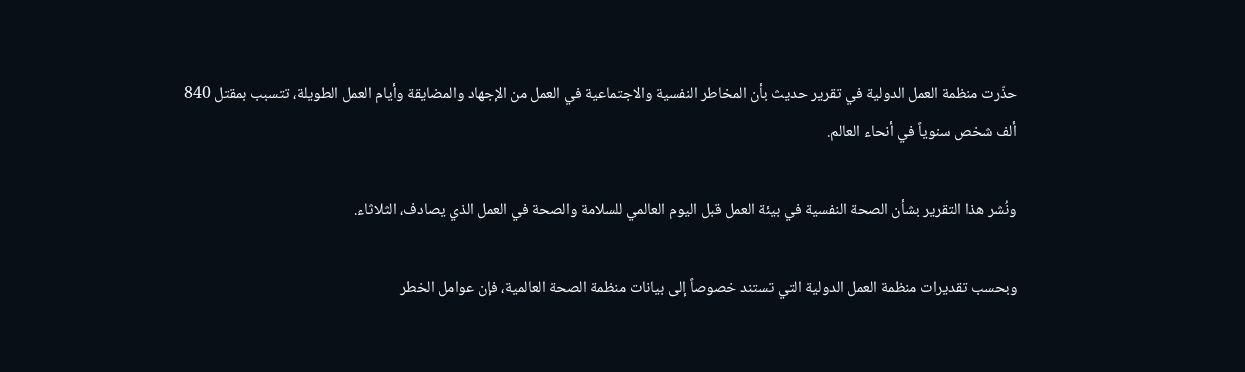حذّرت منظمة العمل الدولية في تقرير حديث بأن المخاطر النفسية والاجتماعية في العمل من الإجهاد والمضايقة وأيام العمل الطويلة، تتسبب بمقتل 840 ألف شخص سنوياً في أنحاء العالم.

ونُشر هذا التقرير بشأن الصحة النفسية في بيئة العمل قبل اليوم العالمي للسلامة والصحة في العمل الذي يصادف، الثلاثاء.

وبحسب تقديرات منظمة العمل الدولية التي تستند خصوصاً إلى بيانات منظمة الصحة العالمية، فإن عوامل الخطر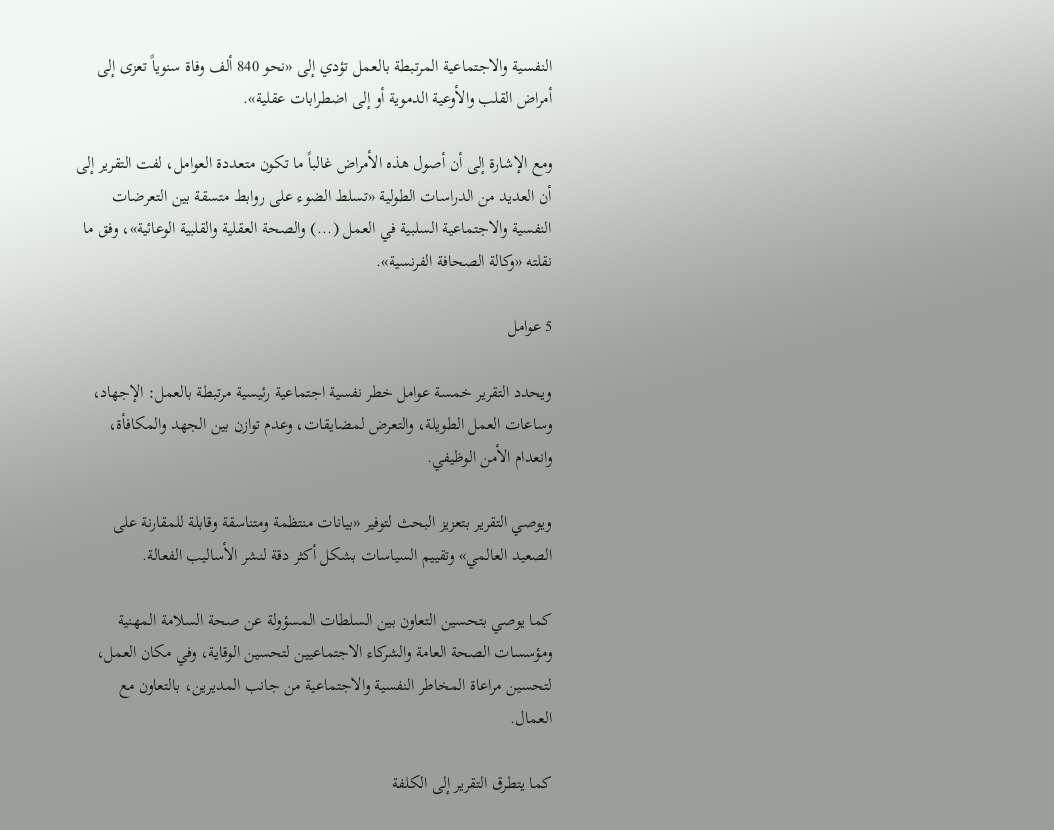النفسية والاجتماعية المرتبطة بالعمل تؤدي إلى «نحو 840 ألف وفاة سنوياً تعزى إلى أمراض القلب والأوعية الدموية أو إلى اضطرابات عقلية».

ومع الإشارة إلى أن أصول هذه الأمراض غالباً ما تكون متعددة العوامل، لفت التقرير إلى أن العديد من الدراسات الطولية «تسلط الضوء على روابط متسقة بين التعرضات النفسية والاجتماعية السلبية في العمل (...) والصحة العقلية والقلبية الوعائية»، وفق ما نقلته «وكالة الصحافة الفرنسية».

5 عوامل

ويحدد التقرير خمسة عوامل خطر نفسية اجتماعية رئيسية مرتبطة بالعمل: الإجهاد، وساعات العمل الطويلة، والتعرض لمضايقات، وعدم توازن بين الجهد والمكافأة، وانعدام الأمن الوظيفي.

ويوصي التقرير بتعزيز البحث لتوفير «بيانات منتظمة ومتناسقة وقابلة للمقارنة على الصعيد العالمي» وتقييم السياسات بشكل أكثر دقة لنشر الأساليب الفعالة.

كما يوصي بتحسين التعاون بين السلطات المسؤولة عن صحة السلامة المهنية ومؤسسات الصحة العامة والشركاء الاجتماعيين لتحسين الوقاية، وفي مكان العمل، لتحسين مراعاة المخاطر النفسية والاجتماعية من جانب المديرين، بالتعاون مع العمال.

كما يتطرق التقرير إلى الكلفة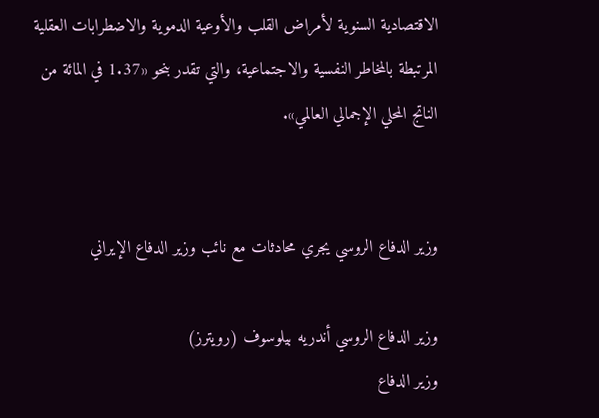الاقتصادية السنوية لأمراض القلب والأوعية الدموية والاضطرابات العقلية المرتبطة بالمخاطر النفسية والاجتماعية، والتي تقدر بنحو «1.37 في المائة من الناتج المحلي الإجمالي العالمي».


وزير الدفاع الروسي يجري محادثات مع نائب وزير الدفاع الإيراني

وزير الدفاع الروسي أندريه بيلوسوف (رويترز)
وزير الدفاع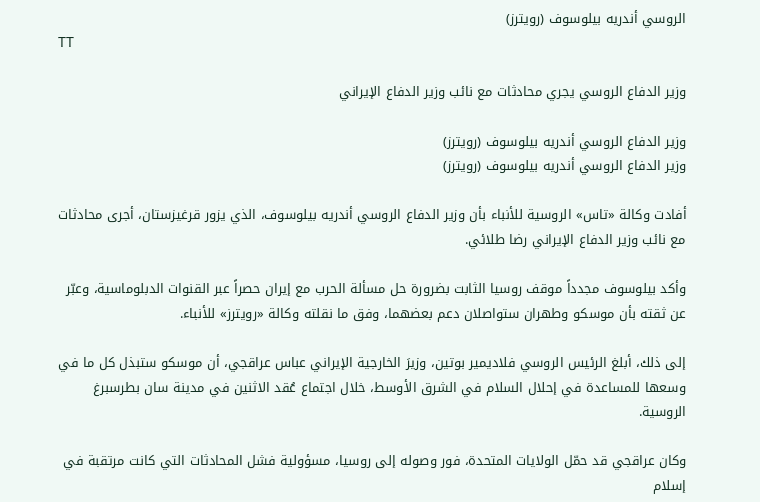الروسي أندريه بيلوسوف (رويترز)
TT

وزير الدفاع الروسي يجري محادثات مع نائب وزير الدفاع الإيراني

وزير الدفاع الروسي أندريه بيلوسوف (رويترز)
وزير الدفاع الروسي أندريه بيلوسوف (رويترز)

أفادت وكالة «تاس» الروسية للأنباء بأن وزير الدفاع الروسي أندريه بيلوسوف، الذي يزور قرغيزستان، أجرى محادثات مع نائب وزير الدفاع الإيراني رضا طلائي.

وأكد بيلوسوف مجدداً موقف روسيا الثابت بضرورة حل مسألة الحرب مع إيران حصراً عبر القنوات الدبلوماسية، وعبّر عن ثقته بأن موسكو وطهران ستواصلان دعم بعضهما، وفق ما نقلته وكالة «رويترز» للأنباء.

إلى ذلك، أبلغ الرئيس الروسي فلاديمير بوتين، وزيرَ الخارجية الإيراني عباس عراقجي، أن موسكو ستبذل كل ما في وسعها للمساعدة في إحلال السلام في الشرق الأوسط، خلال اجتماع عُقد الاثنين في مدينة سان بطرسبرغ الروسية.

وكان عراقجي قد حمّل الولايات المتحدة، فور وصوله إلى روسيا، مسؤولية فشل المحادثات التي كانت مرتقبة في إسلام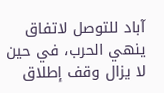آباد للتوصل لاتفاق ينهي الحرب، في حين لا يزال وقف إطلاق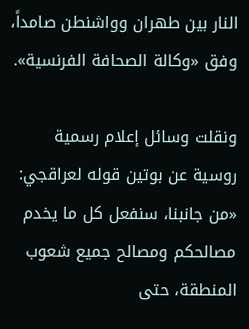النار بين طهران وواشنطن صامداً، وفق «وكالة الصحافة الفرنسية».

ونقلت وسائل إعلام رسمية روسية عن بوتين قوله لعراقجي: «من جانبنا، سنفعل كل ما يخدم مصالحكم ومصالح جميع شعوب المنطقة، حتى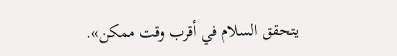يتحقق السلام في أقرب وقت ممكن».